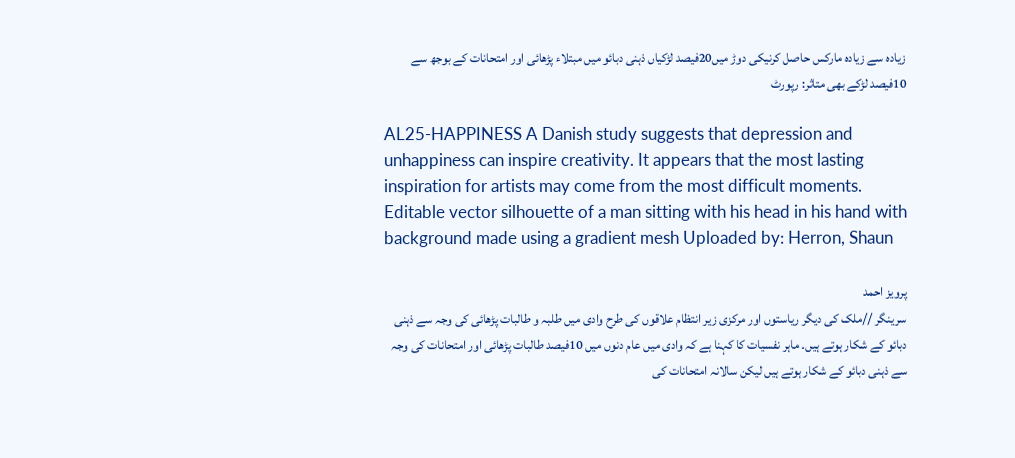زیادہ سے زیادہ مارکس حاصل کرنیکی دوڑ میں20فیصد لڑکیاں ذہنی دبائو میں مبتلاء پڑھائی اور امتحانات کے بوجھ سے 10فیصد لڑکے بھی متاثر: رپورٹ

AL25-HAPPINESS A Danish study suggests that depression and unhappiness can inspire creativity. It appears that the most lasting inspiration for artists may come from the most difficult moments. Editable vector silhouette of a man sitting with his head in his hand with background made using a gradient mesh Uploaded by: Herron, Shaun

پرویز احمد
سرینگر //ملک کی دیگر ریاستوں اور مرکزی زیر انتظام علاقوں کی طرح وادی میں طلبہ و طالبات پڑھائی کی وجہ سے ذہنی دبائو کے شکار ہوتے ہیں۔ ماہر نفسیات کا کہنا ہے کہ وادی میں عام دنوں میں 10فیصد طالبات پڑھائی اور امتحانات کی وجہ سے ذہنی دبائو کے شکار ہوتے ہیں لیکن سالانہ امتحانات کی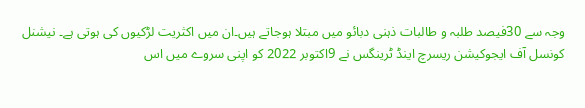وجہ سے 30فیصد طلبہ و طالبات ذہنی دبائو میں مبتلا ہوجاتے ہیں۔ان میں اکثریت لڑکیوں کی ہوتی ہے۔ نیشنل کونسل آف ایجوکیشن ریسرچ اینڈ ٹرینگس نے 9اکتوبر 2022 کو اپنی سروے میں اس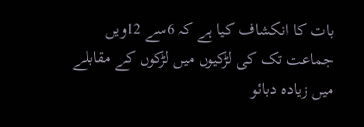بات کا انکشاف کیا ہے کہ 6سے 12ویں جماعت تک کی لڑکیوں میں لڑکوں کے مقابلے میں زیادہ دبائو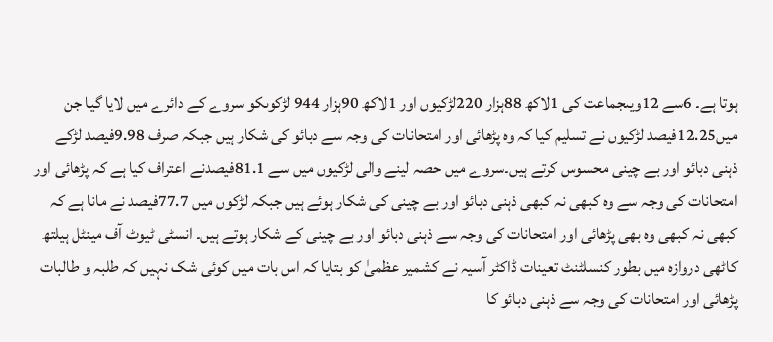ہوتا ہے۔ 6سے 12ویںجماعت کی 1لاکھ 88ہزار 220لڑکیوں اور 1لاکھ 90ہزار 944 لڑکوںکو سروے کے دائرے میں لایا گیا جن میں12.25فیصد لڑکیوں نے تسلیم کیا کہ وہ پڑھائی اور امتحانات کی وجہ سے دبائو کی شکار ہیں جبکہ صرف 9.98فیصد لڑکے ذہنی دبائو اور بے چینی محسوس کرتے ہیں۔سروے میں حصہ لینے والی لڑکیوں میں سے 81.1فیصدنے اعتراف کیا ہے کہ پڑھائی اور امتحانات کی وجہ سے وہ کبھی نہ کبھی ذہنی دبائو اور بے چینی کی شکار ہوئے ہیں جبکہ لڑکوں میں 77.7فیصد نے مانا ہے کہ کبھی نہ کبھی وہ بھی پڑھائی اور امتحانات کی وجہ سے ذہنی دبائو اور بے چینی کے شکار ہوتے ہیں۔ انسٹی ٹیوٹ آف مینٹل ہیلتھ کاٹھی دروازہ میں بطور کنسلٹنٹ تعینات ڈاکٹر آسیہ نے کشمیر عظمیٰ کو بتایا کہ اس بات میں کوئی شک نہیں کہ طلبہ و طالبات پڑھائی اور امتحانات کی وجہ سے ذہنی دبائو کا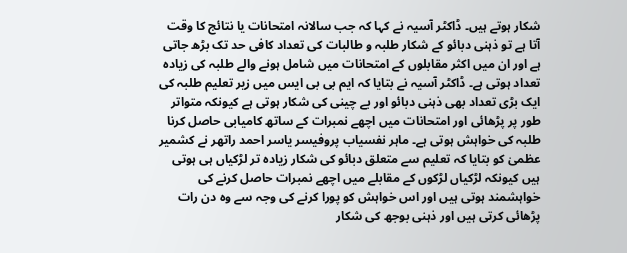شکار ہوتے ہیں۔ ڈاکٹر آسیہ نے کہا کہ جب سالانہ امتحانات یا نتائج کا وقت آتا ہے تو ذہنی دبائو کے شکار طلبہ و طالبات کی تعداد کافی حد تک بڑھ جاتی ہے اور ان میں اکثر مقابلوں کے امتحانات میں شامل ہونے والے طلبہ کی زیادہ تعداد ہوتی ہے۔ ڈاکٹر آسیہ نے بتایا کہ ایم بی بی ایس میں زیر تعلیم طلبہ کی ایک بڑی تعداد بھی ذہنی دبائو اور بے چینی کی شکار ہوتی ہے کیونکہ متواتر طور پر پڑھائی اور امتحانات میں اچھے نمبرات کے ساتھ کامیابی حاصل کرنا طلبہ کی خواہش ہوتی ہے۔ ماہر نفسیاب پروفیسر یاسر احمد راتھر نے کشمیر عظمیٰ کو بتایا کہ تعلیم سے متعلق دبائو کی شکار زیادہ تر لڑکیاں ہی ہوتی ہیں کیونکہ لڑکیاں لڑکوں کے مقابلے میں اچھے نمبرات حاصل کرنے کی خواہشمند ہوتی ہیں اور اس خواہش کو پورا کرنے کی وجہ سے وہ دن رات پڑھائی کرتی ہیں اور ذہنی بوجھ کی شکار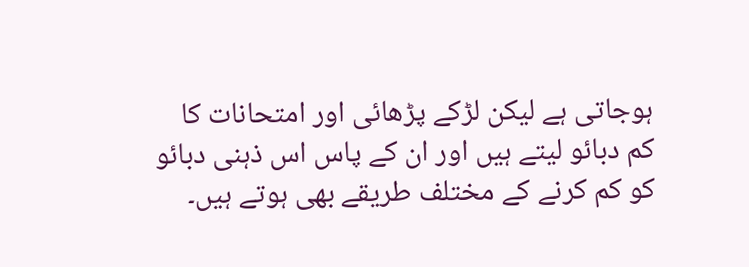ہوجاتی ہے لیکن لڑکے پڑھائی اور امتحانات کا کم دبائو لیتے ہیں اور ان کے پاس اس ذہنی دبائو کو کم کرنے کے مختلف طریقے بھی ہوتے ہیں۔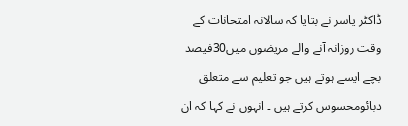ڈاکٹر یاسر نے بتایا کہ سالانہ امتحانات کے وقت روزانہ آنے والے مریضوں میں30فیصد بچے ایسے ہوتے ہیں جو تعلیم سے متعلق دبائومحسوس کرتے ہیں ۔ انہوں نے کہا کہ ان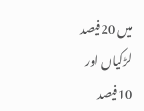میں 20فیصد لڑکیاں اور 10فیصد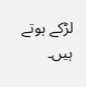لڑکے ہوتے ہیں۔